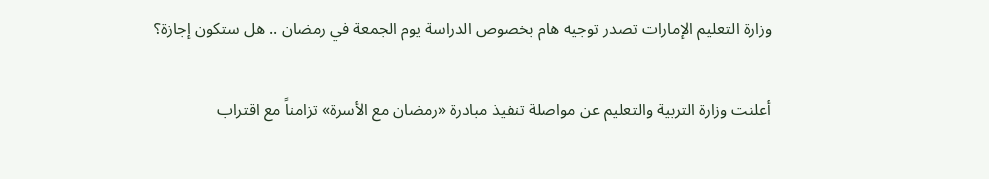وزارة التعليم الإمارات تصدر توجيه هام بخصوص الدراسة يوم الجمعة في رمضان .. هل ستكون إجازة؟

أعلنت وزارة التربية والتعليم عن مواصلة تنفيذ مبادرة «رمضان مع الأسرة» تزامناً مع اقتراب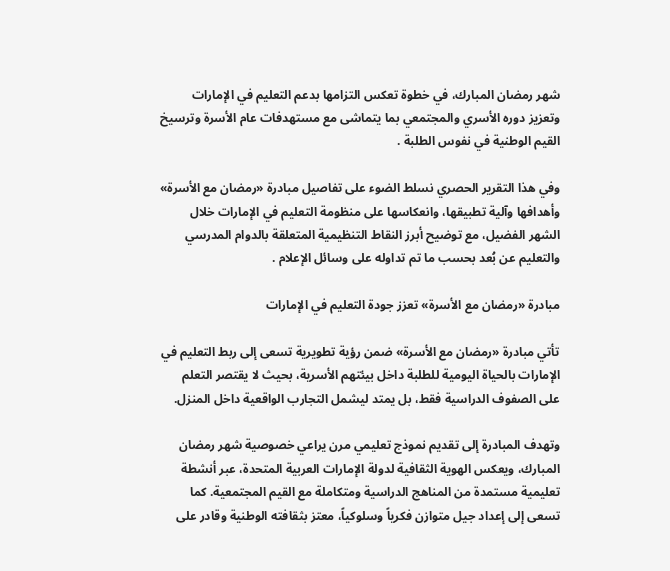شهر رمضان المبارك، في خطوة تعكس التزامها بدعم التعليم في الإمارات وتعزيز دوره الأسري والمجتمعي بما يتماشى مع مستهدفات عام الأسرة وترسيخ القيم الوطنية في نفوس الطلبة .

وفي هذا التقرير الحصري نسلط الضوء على تفاصيل مبادرة «رمضان مع الأسرة» وأهدافها وآلية تطبيقها، وانعكاسها على منظومة التعليم في الإمارات خلال الشهر الفضيل، مع توضيح أبرز النقاط التنظيمية المتعلقة بالدوام المدرسي والتعليم عن بُعد بحسب ما تم تداوله على وسائل الإعلام .

مبادرة «رمضان مع الأسرة» تعزز جودة التعليم في الإمارات

تأتي مبادرة «رمضان مع الأسرة» ضمن رؤية تطويرية تسعى إلى ربط التعليم في الإمارات بالحياة اليومية للطلبة داخل بيئتهم الأسرية، بحيث لا يقتصر التعلم على الصفوف الدراسية فقط، بل يمتد ليشمل التجارب الواقعية داخل المنزل.

وتهدف المبادرة إلى تقديم نموذج تعليمي مرن يراعي خصوصية شهر رمضان المبارك، ويعكس الهوية الثقافية لدولة الإمارات العربية المتحدة، عبر أنشطة تعليمية مستمدة من المناهج الدراسية ومتكاملة مع القيم المجتمعية. كما تسعى إلى إعداد جيل متوازن فكرياً وسلوكياً، معتز بثقافته الوطنية وقادر على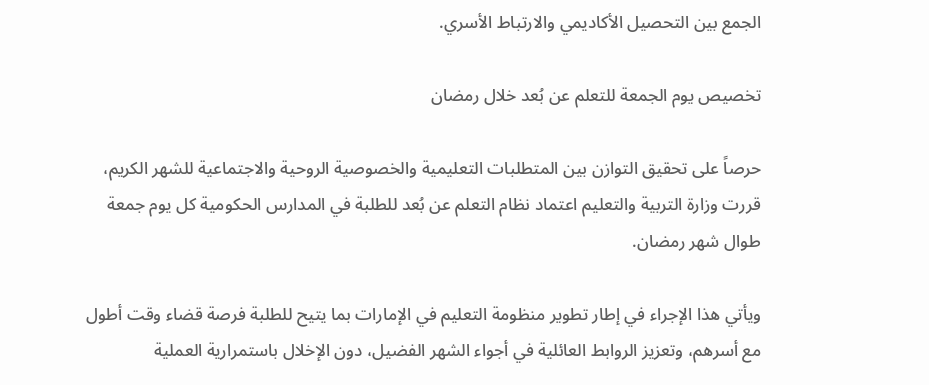الجمع بين التحصيل الأكاديمي والارتباط الأسري.

تخصيص يوم الجمعة للتعلم عن بُعد خلال رمضان

حرصاً على تحقيق التوازن بين المتطلبات التعليمية والخصوصية الروحية والاجتماعية للشهر الكريم، قررت وزارة التربية والتعليم اعتماد نظام التعلم عن بُعد للطلبة في المدارس الحكومية كل يوم جمعة طوال شهر رمضان.

ويأتي هذا الإجراء في إطار تطوير منظومة التعليم في الإمارات بما يتيح للطلبة فرصة قضاء وقت أطول مع أسرهم، وتعزيز الروابط العائلية في أجواء الشهر الفضيل، دون الإخلال باستمرارية العملية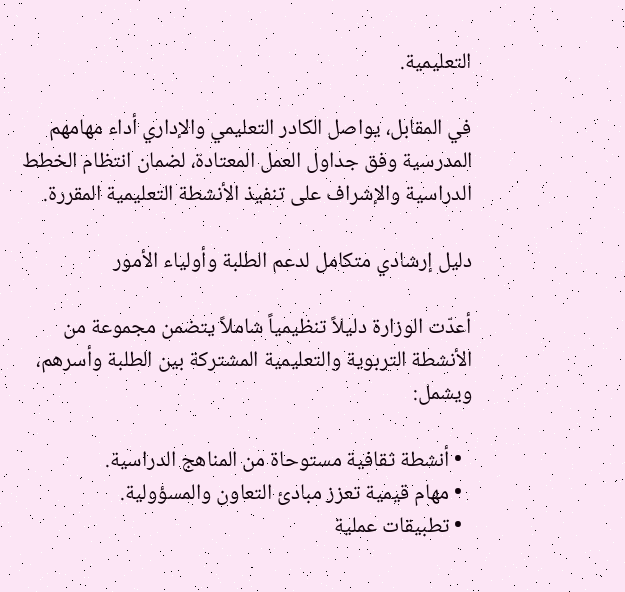التعليمية.

في المقابل، يواصل الكادر التعليمي والإداري أداء مهامهم المدرسية وفق جداول العمل المعتادة، لضمان انتظام الخطط الدراسية والإشراف على تنفيذ الأنشطة التعليمية المقررة.

دليل إرشادي متكامل لدعم الطلبة وأولياء الأمور

أعدّت الوزارة دليلاً تنظيمياً شاملاً يتضمن مجموعة من الأنشطة التربوية والتعليمية المشتركة بين الطلبة وأسرهم، ويشمل:

  • أنشطة ثقافية مستوحاة من المناهج الدراسية.
  • مهام قيمية تعزز مبادئ التعاون والمسؤولية.
  • تطبيقات عملية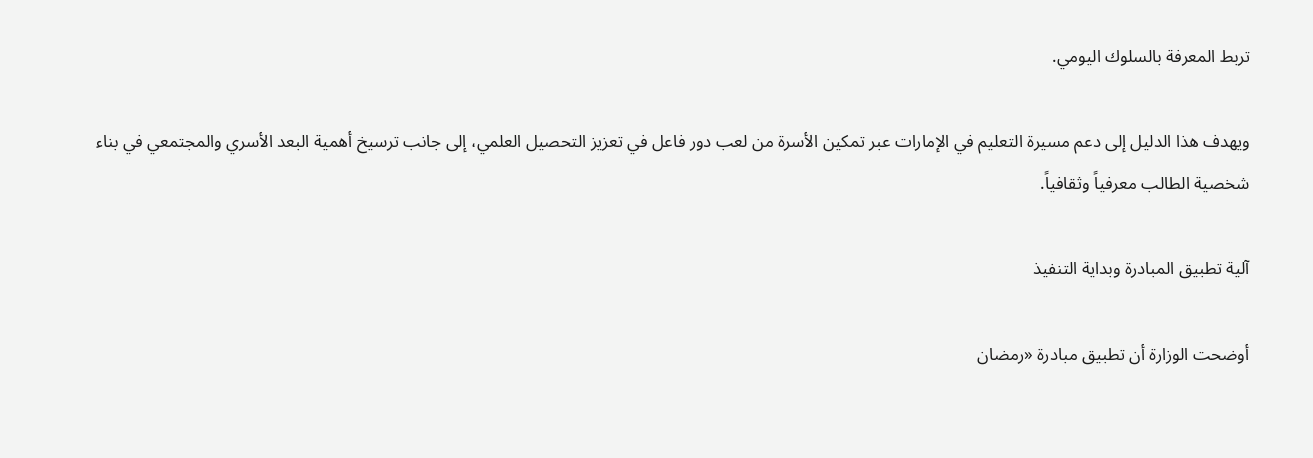تربط المعرفة بالسلوك اليومي.

ويهدف هذا الدليل إلى دعم مسيرة التعليم في الإمارات عبر تمكين الأسرة من لعب دور فاعل في تعزيز التحصيل العلمي، إلى جانب ترسيخ أهمية البعد الأسري والمجتمعي في بناء شخصية الطالب معرفياً وثقافياً.

آلية تطبيق المبادرة وبداية التنفيذ

أوضحت الوزارة أن تطبيق مبادرة «رمضان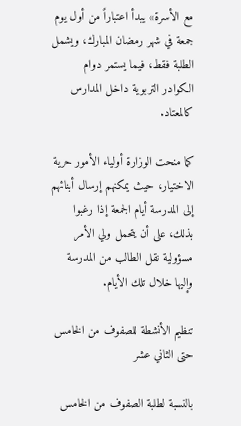مع الأسرة» يبدأ اعتباراً من أول يوم جمعة في شهر رمضان المبارك، ويشمل الطلبة فقط، فيما يستمر دوام الكوادر التربوية داخل المدارس كالمعتاد.

كما منحت الوزارة أولياء الأمور حرية الاختيار، حيث يمكنهم إرسال أبنائهم إلى المدرسة أيام الجمعة إذا رغبوا بذلك، على أن يتحمل ولي الأمر مسؤولية نقل الطالب من المدرسة وإليها خلال تلك الأيام.

تنظيم الأنشطة للصفوف من الخامس حتى الثاني عشر

بالنسبة لطلبة الصفوف من الخامس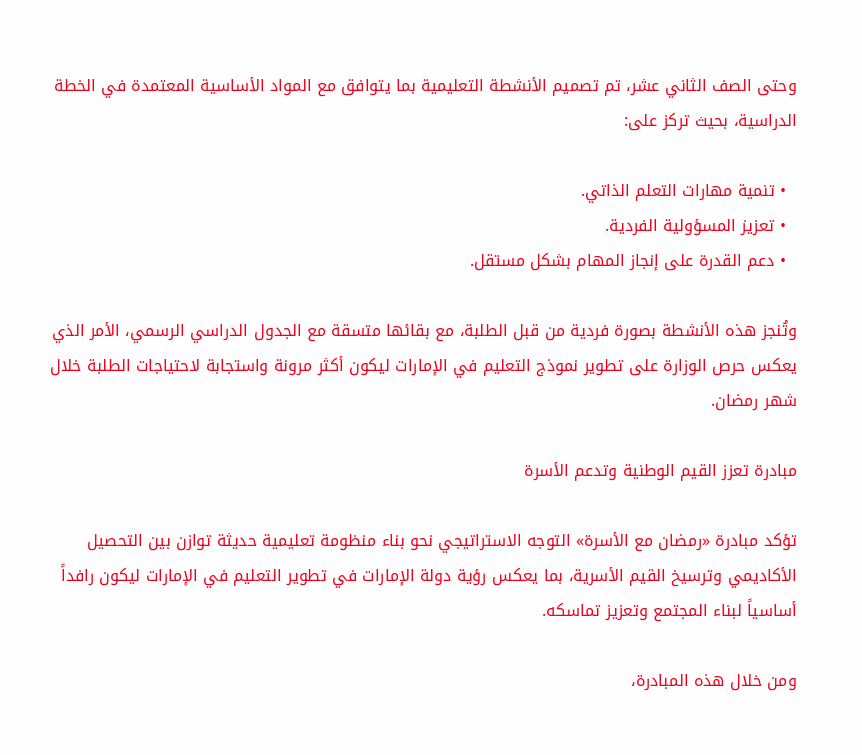وحتى الصف الثاني عشر، تم تصميم الأنشطة التعليمية بما يتوافق مع المواد الأساسية المعتمدة في الخطة الدراسية، بحيث تركز على:

  • تنمية مهارات التعلم الذاتي.
  • تعزيز المسؤولية الفردية.
  • دعم القدرة على إنجاز المهام بشكل مستقل.

وتُنجز هذه الأنشطة بصورة فردية من قبل الطلبة، مع بقائها متسقة مع الجدول الدراسي الرسمي، الأمر الذي يعكس حرص الوزارة على تطوير نموذج التعليم في الإمارات ليكون أكثر مرونة واستجابة لاحتياجات الطلبة خلال شهر رمضان.

مبادرة تعزز القيم الوطنية وتدعم الأسرة

تؤكد مبادرة «رمضان مع الأسرة» التوجه الاستراتيجي نحو بناء منظومة تعليمية حديثة توازن بين التحصيل الأكاديمي وترسيخ القيم الأسرية، بما يعكس رؤية دولة الإمارات في تطوير التعليم في الإمارات ليكون رافداً أساسياً لبناء المجتمع وتعزيز تماسكه.

ومن خلال هذه المبادرة،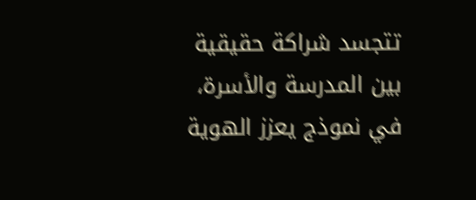تتجسد شراكة حقيقية بين المدرسة والأسرة، في نموذج يعزز الهوية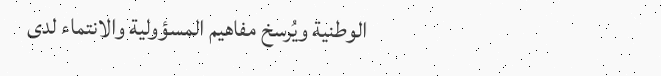الوطنية ويُرسخ مفاهيم المسؤولية والانتماء لدى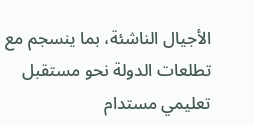الأجيال الناشئة، بما ينسجم مع تطلعات الدولة نحو مستقبل تعليمي مستدام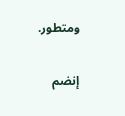ومتطور.

إنضم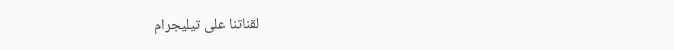لقناتنا على تيليجرام